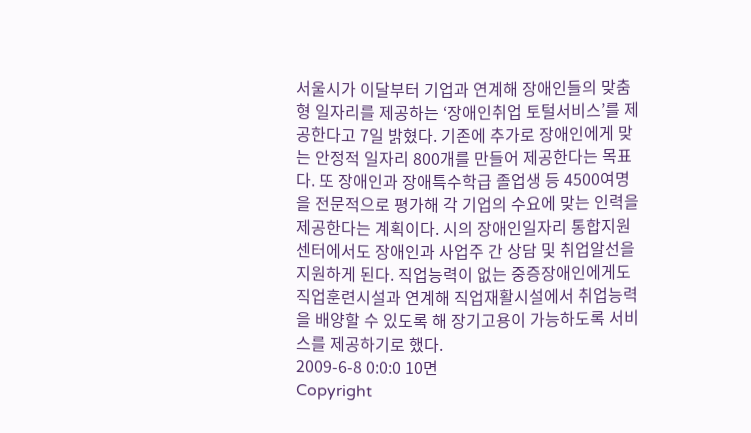서울시가 이달부터 기업과 연계해 장애인들의 맞춤형 일자리를 제공하는 ‘장애인취업 토털서비스’를 제공한다고 7일 밝혔다. 기존에 추가로 장애인에게 맞는 안정적 일자리 800개를 만들어 제공한다는 목표다. 또 장애인과 장애특수학급 졸업생 등 4500여명을 전문적으로 평가해 각 기업의 수요에 맞는 인력을 제공한다는 계획이다. 시의 장애인일자리 통합지원센터에서도 장애인과 사업주 간 상담 및 취업알선을 지원하게 된다. 직업능력이 없는 중증장애인에게도 직업훈련시설과 연계해 직업재활시설에서 취업능력을 배양할 수 있도록 해 장기고용이 가능하도록 서비스를 제공하기로 했다.
2009-6-8 0:0:0 10면
Copyright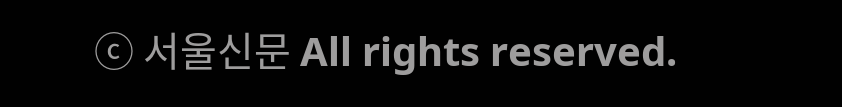ⓒ 서울신문 All rights reserved.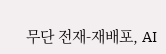무단 전재-재배포, AI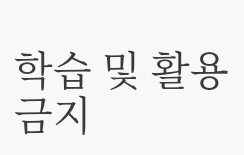학습 및 활용 금지